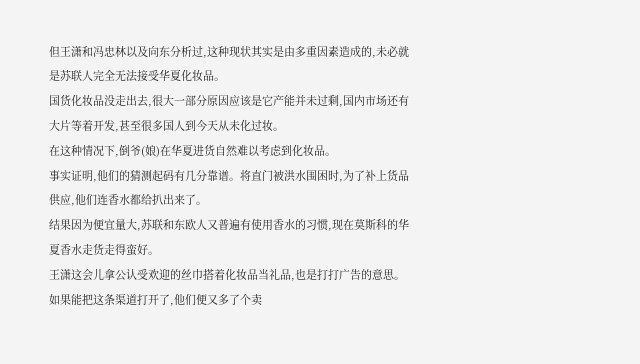但王潇和冯忠林以及向东分析过,这种现状其实是由多重因素造成的,未必就是苏联人完全无法接受华夏化妆品。
国货化妆品没走出去,很大一部分原因应该是它产能并未过剩,国内市场还有大片等着开发,甚至很多国人到今天从未化过妆。
在这种情况下,倒爷(娘)在华夏进货自然难以考虑到化妆品。
事实证明,他们的猜测起码有几分靠谱。将直门被洪水围困时,为了补上货品供应,他们连香水都给扒出来了。
结果因为便宜量大,苏联和东欧人又普遍有使用香水的习惯,现在莫斯科的华夏香水走货走得蛮好。
王潇这会儿拿公认受欢迎的丝巾搭着化妆品当礼品,也是打打广告的意思。如果能把这条渠道打开了,他们便又多了个卖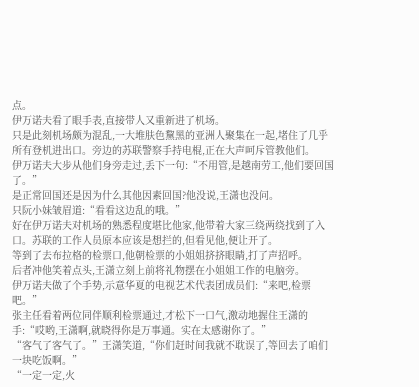点。
伊万诺夫看了眼手表,直接带人又重新进了机场。
只是此刻机场颇为混乱,一大堆肤色黧黑的亚洲人聚集在一起,堵住了几乎所有登机进出口。旁边的苏联警察手持电棍,正在大声呵斥管教他们。
伊万诺夫大步从他们身旁走过,丢下一句:“不用管,是越南劳工,他们要回国了。”
是正常回国还是因为什么其他因素回国?他没说,王潇也没问。
只阮小妹皱眉道:“看看这边乱的哦。”
好在伊万诺夫对机场的熟悉程度堪比他家,他带着大家三绕两绕找到了入口。苏联的工作人员原本应该是想拦的,但看见他,便让开了。
等到了去布拉格的检票口,他朝检票的小姐姐挤挤眼睛,打了声招呼。
后者冲他笑着点头,王潇立刻上前将礼物摆在小姐姐工作的电脑旁。
伊万诺夫做了个手势,示意华夏的电视艺术代表团成员们:“来吧,检票吧。”
张主任看着两位同伴顺利检票通过,才松下一口气,激动地握住王潇的手:“哎哟,王潇啊,就晓得你是万事通。实在太感谢你了。”
“客气了客气了。”王潇笑道,“你们赶时间我就不耽误了,等回去了咱们一块吃饭啊。”
“一定一定,火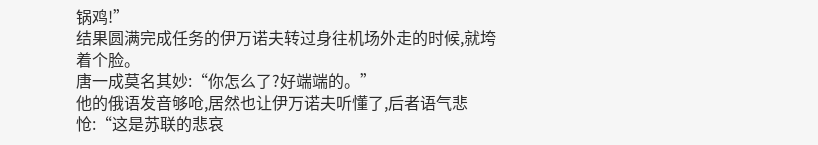锅鸡!”
结果圆满完成任务的伊万诺夫转过身往机场外走的时候,就垮着个脸。
唐一成莫名其妙:“你怎么了?好端端的。”
他的俄语发音够呛,居然也让伊万诺夫听懂了,后者语气悲怆:“这是苏联的悲哀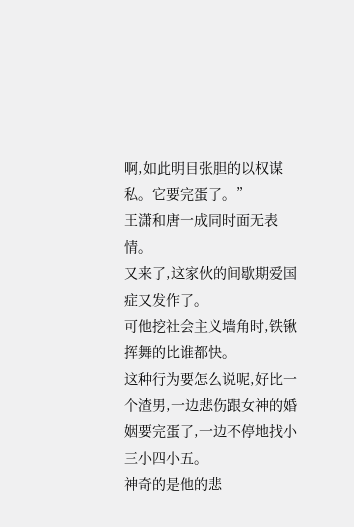啊,如此明目张胆的以权谋私。它要完蛋了。”
王潇和唐一成同时面无表情。
又来了,这家伙的间歇期爱国症又发作了。
可他挖社会主义墙角时,铁锹挥舞的比谁都快。
这种行为要怎么说呢,好比一个渣男,一边悲伤跟女神的婚姻要完蛋了,一边不停地找小三小四小五。
神奇的是他的悲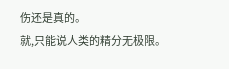伤还是真的。
就,只能说人类的精分无极限。